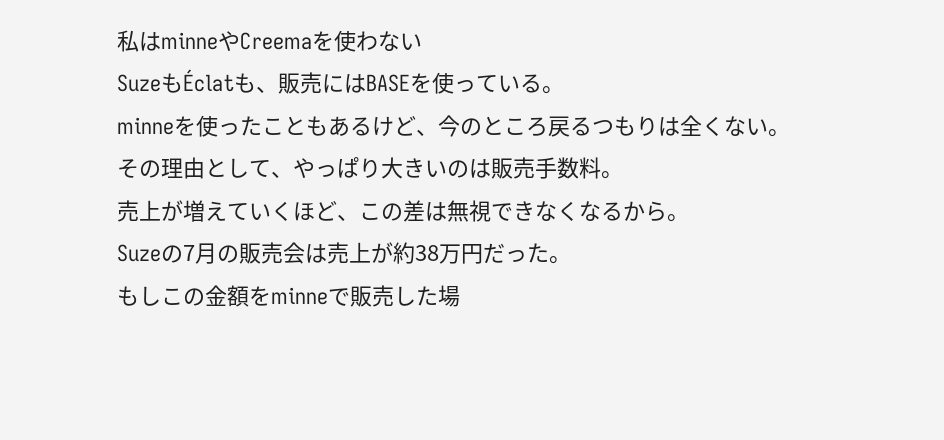私はminneやCreemaを使わない
SuzeもÉclatも、販売にはBASEを使っている。
minneを使ったこともあるけど、今のところ戻るつもりは全くない。
その理由として、やっぱり大きいのは販売手数料。
売上が増えていくほど、この差は無視できなくなるから。
Suzeの7月の販売会は売上が約38万円だった。
もしこの金額をminneで販売した場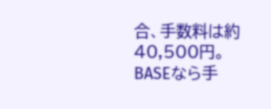合、手数料は約40,500円。
BASEなら手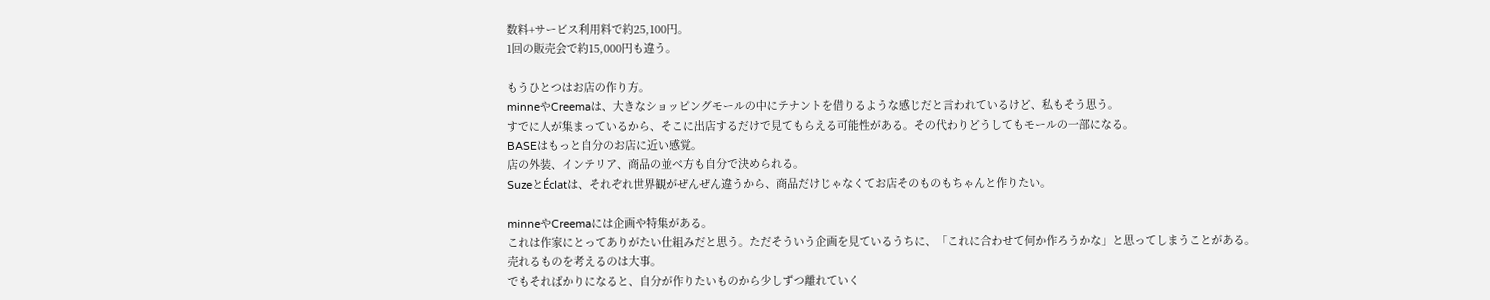数料+サービス利用料で約25,100円。
1回の販売会で約15,000円も違う。

もうひとつはお店の作り方。
minneやCreemaは、大きなショッピングモールの中にテナントを借りるような感じだと言われているけど、私もそう思う。
すでに人が集まっているから、そこに出店するだけで見てもらえる可能性がある。その代わりどうしてもモールの一部になる。
BASEはもっと自分のお店に近い感覚。
店の外装、インテリア、商品の並べ方も自分で決められる。
SuzeとÉclatは、それぞれ世界観がぜんぜん違うから、商品だけじゃなくてお店そのものもちゃんと作りたい。

minneやCreemaには企画や特集がある。
これは作家にとってありがたい仕組みだと思う。ただそういう企画を見ているうちに、「これに合わせて何か作ろうかな」と思ってしまうことがある。
売れるものを考えるのは大事。
でもそればかりになると、自分が作りたいものから少しずつ離れていく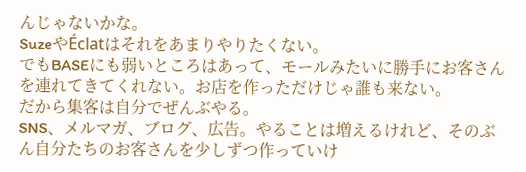んじゃないかな。
SuzeやÉclatはそれをあまりやりたくない。
でもBASEにも弱いところはあって、モールみたいに勝手にお客さんを連れてきてくれない。お店を作っただけじゃ誰も来ない。
だから集客は自分でぜんぶやる。
SNS、メルマガ、ブログ、広告。やることは増えるけれど、そのぶん自分たちのお客さんを少しずつ作っていけ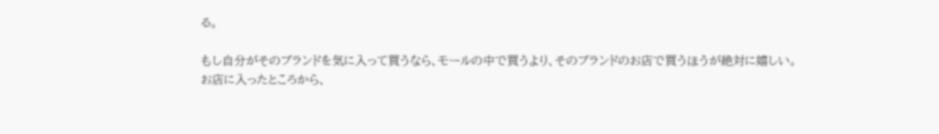る。

もし自分がそのブランドを気に入って買うなら、モールの中で買うより、そのブランドのお店で買うほうが絶対に嬉しい。
お店に入ったところから、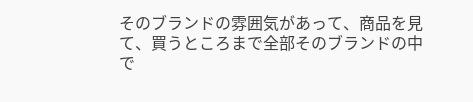そのブランドの雰囲気があって、商品を見て、買うところまで全部そのブランドの中で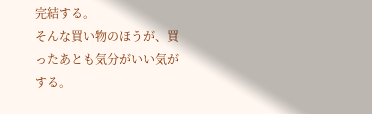完結する。
そんな買い物のほうが、買ったあとも気分がいい気がする。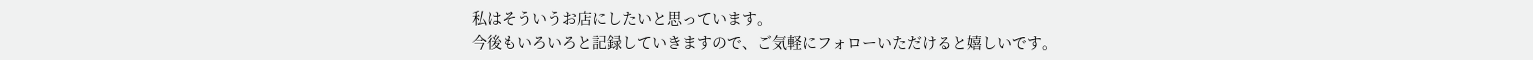私はそういうお店にしたいと思っています。
今後もいろいろと記録していきますので、ご気軽にフォローいただけると嬉しいです。